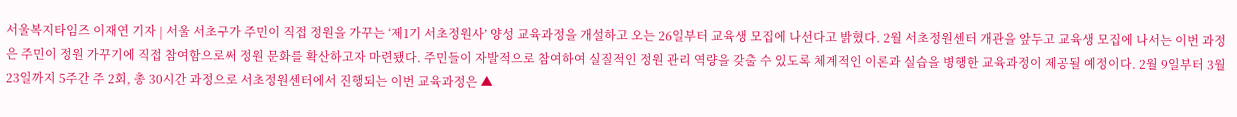서울복지타임즈 이재연 기자 | 서울 서초구가 주민이 직접 정원을 가꾸는 ‘제1기 서초정원사’ 양성 교육과정을 개설하고 오는 26일부터 교육생 모집에 나선다고 밝혔다. 2월 서초정원센터 개관을 앞두고 교육생 모집에 나서는 이번 과정은 주민이 정원 가꾸기에 직접 참여함으로써 정원 문화를 확산하고자 마련됐다. 주민들이 자발적으로 참여하여 실질적인 정원 관리 역량을 갖출 수 있도록 체계적인 이론과 실습을 병행한 교육과정이 제공될 예정이다. 2월 9일부터 3월 23일까지 5주간 주 2회, 총 30시간 과정으로 서초정원센터에서 진행되는 이번 교육과정은 ▲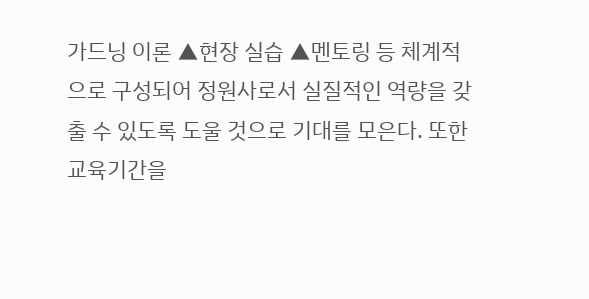가드닝 이론 ▲현장 실습 ▲멘토링 등 체계적으로 구성되어 정원사로서 실질적인 역량을 갖출 수 있도록 도울 것으로 기대를 모은다. 또한 교육기간을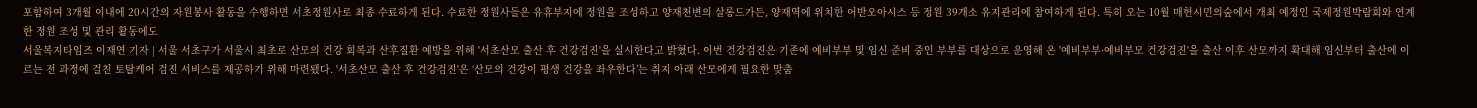포함하여 3개월 이내에 20시간의 자원봉사 활동을 수행하면 서초정원사로 최종 수료하게 된다. 수료한 정원사들은 유휴부지에 정원을 조성하고 양재천변의 살롱드가든, 양재역에 위치한 어반오아시스 등 정원 39개소 유지관리에 참여하게 된다. 특히 오는 10월 매헌시민의숲에서 개최 예정인 국제정원박람회와 연계한 정원 조성 및 관리 활동에도
서울복지타임즈 이재연 기자 | 서울 서초구가 서울시 최초로 산모의 건강 회복과 산후질환 예방을 위해 '서초산모 출산 후 건강검진'을 실시한다고 밝혔다. 이번 건강검진은 기존에 예비부부 및 임신 준비 중인 부부를 대상으로 운영해 온 '예비부부·예비부모 건강검진'을 출산 이후 산모까지 확대해 임신부터 출산에 이르는 전 과정에 걸친 토탈케어 검진 서비스를 제공하기 위해 마련됐다. '서초산모 출산 후 건강검진'은 ‘산모의 건강이 평생 건강을 좌우한다’는 취지 아래 산모에게 필요한 맞춤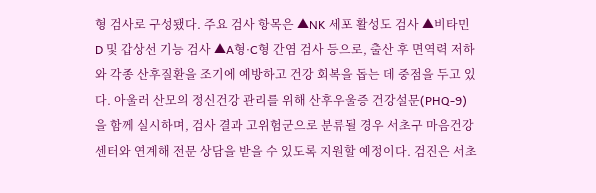형 검사로 구성됐다. 주요 검사 항목은 ▲NK 세포 활성도 검사 ▲비타민 D 및 갑상선 기능 검사 ▲A형·C형 간염 검사 등으로, 출산 후 면역력 저하와 각종 산후질환을 조기에 예방하고 건강 회복을 돕는 데 중점을 두고 있다. 아울러 산모의 정신건강 관리를 위해 산후우울증 건강설문(PHQ-9)을 함께 실시하며, 검사 결과 고위험군으로 분류될 경우 서초구 마음건강센터와 연계해 전문 상담을 받을 수 있도록 지원할 예정이다. 검진은 서초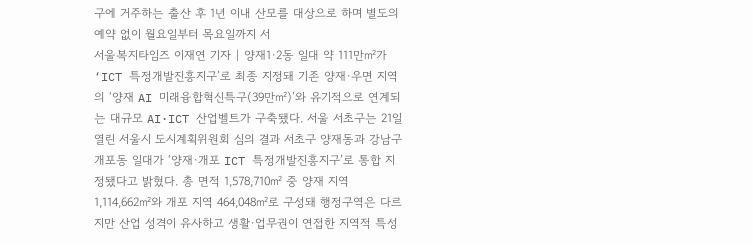구에 거주하는 출산 후 1년 이내 산모를 대상으로 하며 별도의 예약 없이 월요일부터 목요일까지 서
서울복지타임즈 이재연 기자 | 양재1·2동 일대 약 111만㎡가 ‘ICT 특정개발진흥지구’로 최종 지정돼 기존 양재·우면 지역의 ‘양재 AI 미래융합혁신특구(39만㎡)’와 유기적으로 연계되는 대규모 AI·ICT 산업벨트가 구축됐다. 서울 서초구는 21일 열린 서울시 도시계획위원회 심의 결과 서초구 양재동과 강남구 개포동 일대가 ‘양재·개포 ICT 특정개발진흥지구’로 통합 지정됐다고 밝혔다. 총 면적 1,578,710㎡ 중 양재 지역 1,114,662㎡와 개포 지역 464,048㎡로 구성돼 행정구역은 다르지만 산업 성격이 유사하고 생활·업무권이 연접한 지역적 특성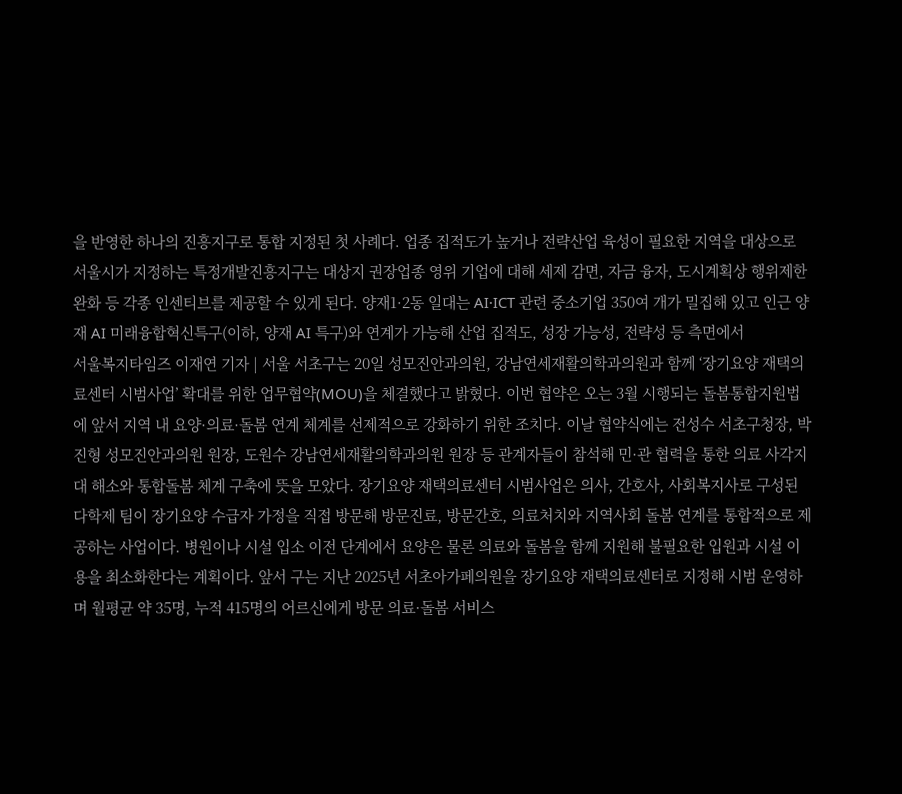을 반영한 하나의 진흥지구로 통합 지정된 첫 사례다. 업종 집적도가 높거나 전략산업 육성이 필요한 지역을 대상으로 서울시가 지정하는 특정개발진흥지구는 대상지 권장업종 영위 기업에 대해 세제 감면, 자금 융자, 도시계획상 행위제한 완화 등 각종 인센티브를 제공할 수 있게 된다. 양재1·2동 일대는 AI·ICT 관련 중소기업 350여 개가 밀집해 있고 인근 양재 AI 미래융합혁신특구(이하, 양재 AI 특구)와 연계가 가능해 산업 집적도, 성장 가능성, 전략성 등 측면에서
서울복지타임즈 이재연 기자 | 서울 서초구는 20일 성모진안과의원, 강남연세재활의학과의원과 함께 ‘장기요양 재택의료센터 시범사업’ 확대를 위한 업무협약(MOU)을 체결했다고 밝혔다. 이번 협약은 오는 3월 시행되는 돌봄통합지원법에 앞서 지역 내 요양·의료·돌봄 연계 체계를 선제적으로 강화하기 위한 조치다. 이날 협약식에는 전성수 서초구청장, 박진형 성모진안과의원 원장, 도원수 강남연세재활의학과의원 원장 등 관계자들이 참석해 민·관 협력을 통한 의료 사각지대 해소와 통합돌봄 체계 구축에 뜻을 모았다. 장기요양 재택의료센터 시범사업은 의사, 간호사, 사회복지사로 구성된 다학제 팀이 장기요양 수급자 가정을 직접 방문해 방문진료, 방문간호, 의료처치와 지역사회 돌봄 연계를 통합적으로 제공하는 사업이다. 병원이나 시설 입소 이전 단계에서 요양은 물론 의료와 돌봄을 함께 지원해 불필요한 입원과 시설 이용을 최소화한다는 계획이다. 앞서 구는 지난 2025년 서초아가페의원을 장기요양 재택의료센터로 지정해 시범 운영하며 월평균 약 35명, 누적 415명의 어르신에게 방문 의료·돌봄 서비스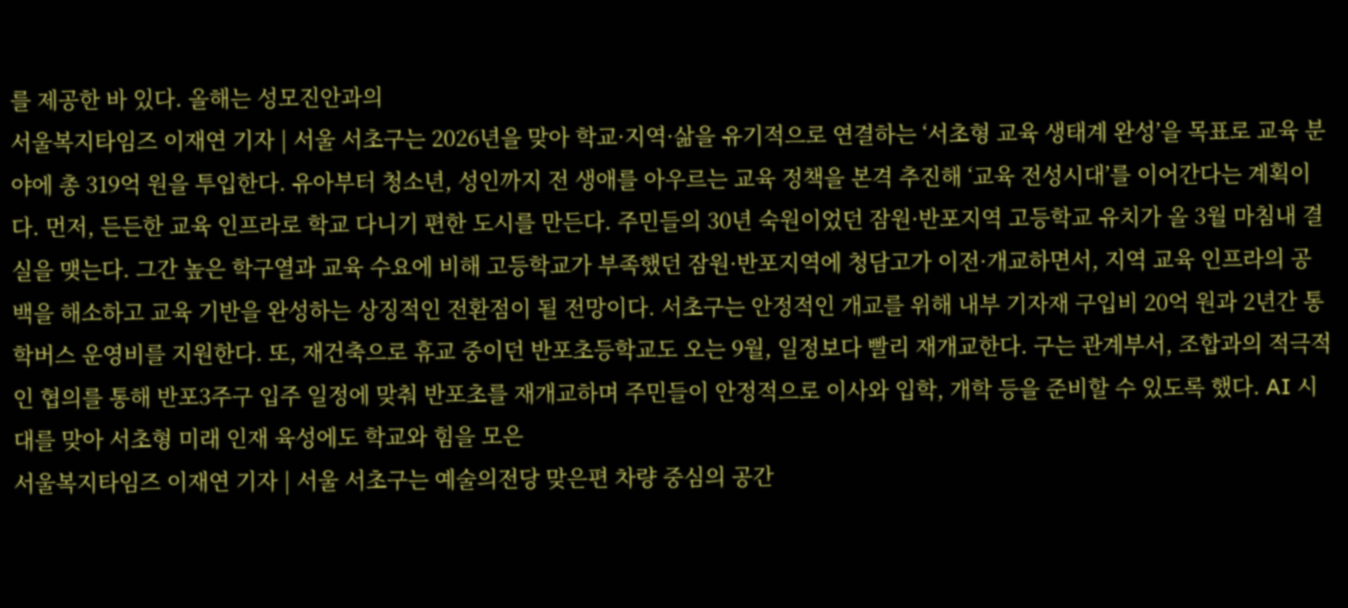를 제공한 바 있다. 올해는 성모진안과의
서울복지타임즈 이재연 기자 | 서울 서초구는 2026년을 맞아 학교·지역·삶을 유기적으로 연결하는 ‘서초형 교육 생태계 완성’을 목표로 교육 분야에 총 319억 원을 투입한다. 유아부터 청소년, 성인까지 전 생애를 아우르는 교육 정책을 본격 추진해 ‘교육 전성시대’를 이어간다는 계획이다. 먼저, 든든한 교육 인프라로 학교 다니기 편한 도시를 만든다. 주민들의 30년 숙원이었던 잠원·반포지역 고등학교 유치가 올 3월 마침내 결실을 맺는다. 그간 높은 학구열과 교육 수요에 비해 고등학교가 부족했던 잠원·반포지역에 청담고가 이전·개교하면서, 지역 교육 인프라의 공백을 해소하고 교육 기반을 완성하는 상징적인 전환점이 될 전망이다. 서초구는 안정적인 개교를 위해 내부 기자재 구입비 20억 원과 2년간 통학버스 운영비를 지원한다. 또, 재건축으로 휴교 중이던 반포초등학교도 오는 9월, 일정보다 빨리 재개교한다. 구는 관계부서, 조합과의 적극적인 협의를 통해 반포3주구 입주 일정에 맞춰 반포초를 재개교하며 주민들이 안정적으로 이사와 입학, 개학 등을 준비할 수 있도록 했다. AI 시대를 맞아 서초형 미래 인재 육성에도 학교와 힘을 모은
서울복지타임즈 이재연 기자 | 서울 서초구는 예술의전당 맞은편 차량 중심의 공간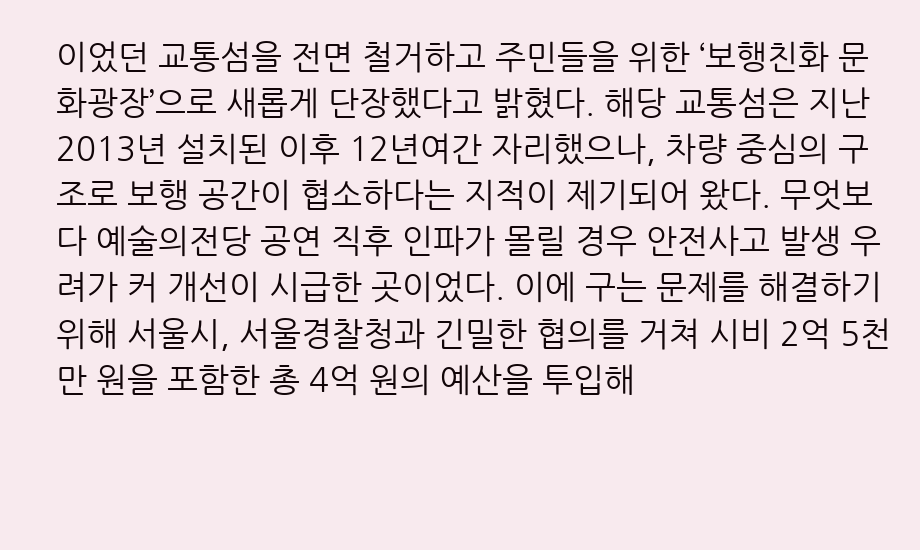이었던 교통섬을 전면 철거하고 주민들을 위한 ‘보행친화 문화광장’으로 새롭게 단장했다고 밝혔다. 해당 교통섬은 지난 2013년 설치된 이후 12년여간 자리했으나, 차량 중심의 구조로 보행 공간이 협소하다는 지적이 제기되어 왔다. 무엇보다 예술의전당 공연 직후 인파가 몰릴 경우 안전사고 발생 우려가 커 개선이 시급한 곳이었다. 이에 구는 문제를 해결하기 위해 서울시, 서울경찰청과 긴밀한 협의를 거쳐 시비 2억 5천만 원을 포함한 총 4억 원의 예산을 투입해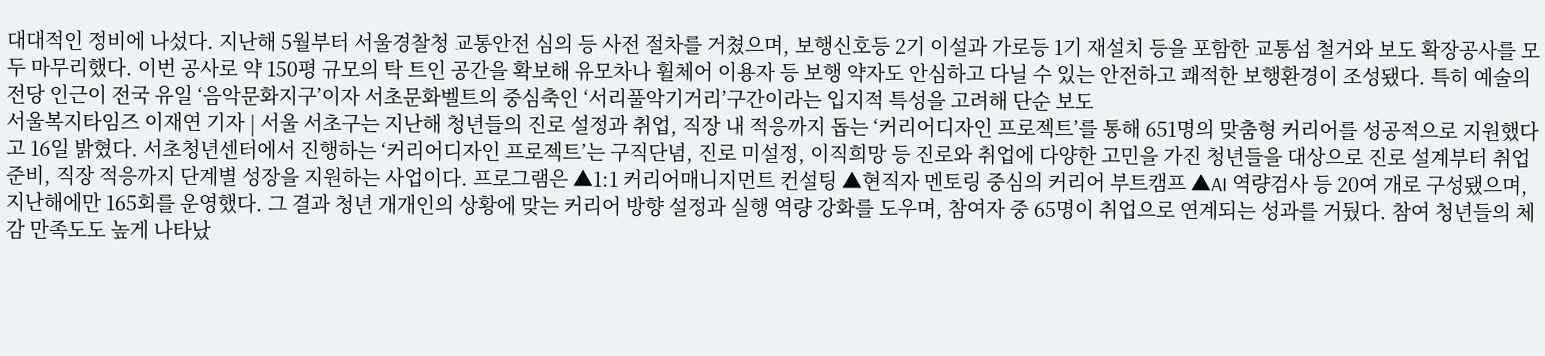대대적인 정비에 나섰다. 지난해 5월부터 서울경찰청 교통안전 심의 등 사전 절차를 거쳤으며, 보행신호등 2기 이설과 가로등 1기 재설치 등을 포함한 교통섬 철거와 보도 확장공사를 모두 마무리했다. 이번 공사로 약 150평 규모의 탁 트인 공간을 확보해 유모차나 휠체어 이용자 등 보행 약자도 안심하고 다닐 수 있는 안전하고 쾌적한 보행환경이 조성됐다. 특히 예술의전당 인근이 전국 유일 ‘음악문화지구’이자 서초문화벨트의 중심축인 ‘서리풀악기거리’구간이라는 입지적 특성을 고려해 단순 보도
서울복지타임즈 이재연 기자 | 서울 서초구는 지난해 청년들의 진로 설정과 취업, 직장 내 적응까지 돕는 ‘커리어디자인 프로젝트’를 통해 651명의 맞춤형 커리어를 성공적으로 지원했다고 16일 밝혔다. 서초청년센터에서 진행하는 ‘커리어디자인 프로젝트’는 구직단념, 진로 미설정, 이직희망 등 진로와 취업에 다양한 고민을 가진 청년들을 대상으로 진로 설계부터 취업 준비, 직장 적응까지 단계별 성장을 지원하는 사업이다. 프로그램은 ▲1:1 커리어매니지먼트 컨설팅 ▲현직자 멘토링 중심의 커리어 부트캠프 ▲AI 역량검사 등 20여 개로 구성됐으며, 지난해에만 165회를 운영했다. 그 결과 청년 개개인의 상황에 맞는 커리어 방향 설정과 실행 역량 강화를 도우며, 참여자 중 65명이 취업으로 연계되는 성과를 거뒀다. 참여 청년들의 체감 만족도도 높게 나타났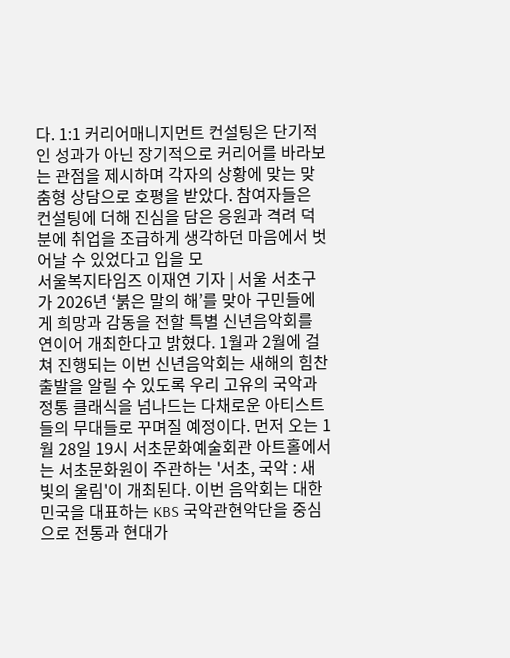다. 1:1 커리어매니지먼트 컨설팅은 단기적인 성과가 아닌 장기적으로 커리어를 바라보는 관점을 제시하며 각자의 상황에 맞는 맞춤형 상담으로 호평을 받았다. 참여자들은 컨설팅에 더해 진심을 담은 응원과 격려 덕분에 취업을 조급하게 생각하던 마음에서 벗어날 수 있었다고 입을 모
서울복지타임즈 이재연 기자 | 서울 서초구가 2026년 ‘붉은 말의 해’를 맞아 구민들에게 희망과 감동을 전할 특별 신년음악회를 연이어 개최한다고 밝혔다. 1월과 2월에 걸쳐 진행되는 이번 신년음악회는 새해의 힘찬 출발을 알릴 수 있도록 우리 고유의 국악과 정통 클래식을 넘나드는 다채로운 아티스트들의 무대들로 꾸며질 예정이다. 먼저 오는 1월 28일 19시 서초문화예술회관 아트홀에서는 서초문화원이 주관하는 '서초, 국악 : 새 빛의 울림'이 개최된다. 이번 음악회는 대한민국을 대표하는 KBS 국악관현악단을 중심으로 전통과 현대가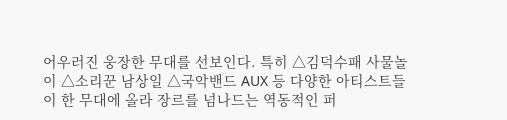어우러진 웅장한 무대를 선보인다. 특히 △김덕수패 사물놀이 △소리꾼 남상일 △국악밴드 AUX 등 다양한 아티스트들이 한 무대에 올라 장르를 넘나드는 역동적인 퍼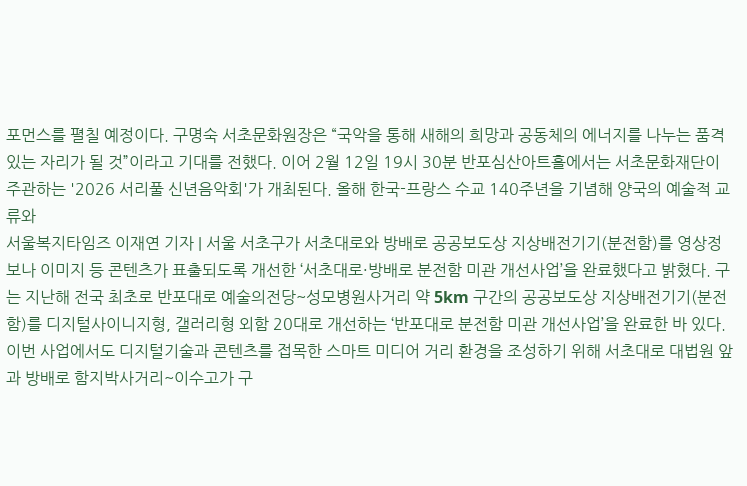포먼스를 펼칠 예정이다. 구명숙 서초문화원장은 “국악을 통해 새해의 희망과 공동체의 에너지를 나누는 품격 있는 자리가 될 것”이라고 기대를 전했다. 이어 2월 12일 19시 30분 반포심산아트홀에서는 서초문화재단이 주관하는 '2026 서리풀 신년음악회'가 개최된다. 올해 한국-프랑스 수교 140주년을 기념해 양국의 예술적 교류와
서울복지타임즈 이재연 기자 | 서울 서초구가 서초대로와 방배로 공공보도상 지상배전기기(분전함)를 영상정보나 이미지 등 콘텐츠가 표출되도록 개선한 ‘서초대로·방배로 분전함 미관 개선사업’을 완료했다고 밝혔다. 구는 지난해 전국 최초로 반포대로 예술의전당~성모병원사거리 약 5km 구간의 공공보도상 지상배전기기(분전함)를 디지털사이니지형, 갤러리형 외함 20대로 개선하는 ‘반포대로 분전함 미관 개선사업’을 완료한 바 있다. 이번 사업에서도 디지털기술과 콘텐츠를 접목한 스마트 미디어 거리 환경을 조성하기 위해 서초대로 대법원 앞과 방배로 함지박사거리~이수고가 구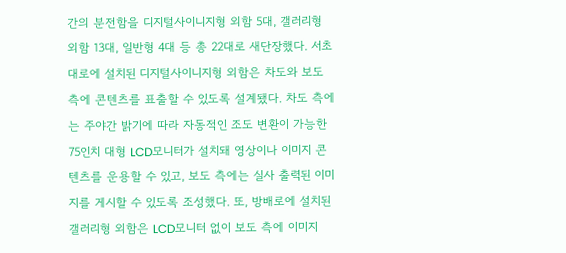간의 분전함을 디지털사이니지형 외함 5대, 갤러리형 외함 13대, 일반형 4대 등 총 22대로 새단장했다. 서초대로에 설치된 디지털사이니지형 외함은 차도와 보도 측에 콘텐츠를 표출할 수 있도록 설계됐다. 차도 측에는 주야간 밝기에 따라 자동적인 조도 변환이 가능한 75인치 대형 LCD모니터가 설치돼 영상이나 이미지 콘텐츠를 운용할 수 있고, 보도 측에는 실사 출력된 이미지를 게시할 수 있도록 조성했다. 또, 방배로에 설치된 갤러리형 외함은 LCD모니터 없이 보도 측에 이미지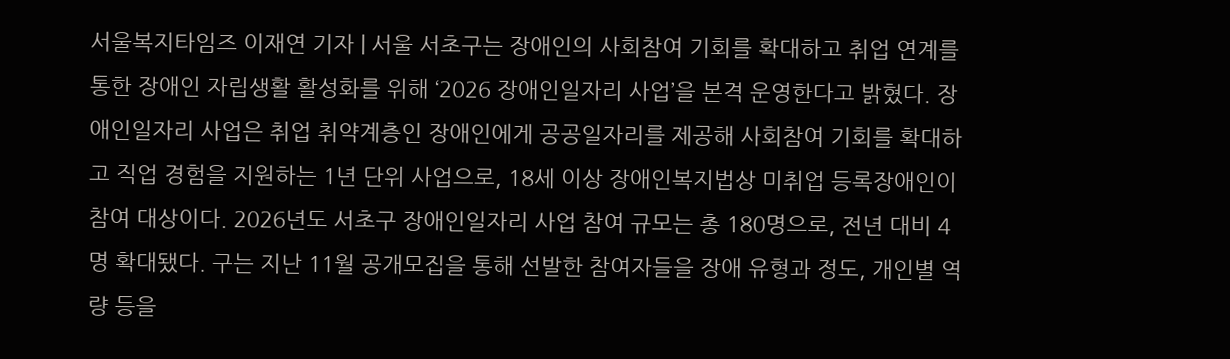서울복지타임즈 이재연 기자 | 서울 서초구는 장애인의 사회참여 기회를 확대하고 취업 연계를 통한 장애인 자립생활 활성화를 위해 ‘2026 장애인일자리 사업’을 본격 운영한다고 밝혔다. 장애인일자리 사업은 취업 취약계층인 장애인에게 공공일자리를 제공해 사회참여 기회를 확대하고 직업 경험을 지원하는 1년 단위 사업으로, 18세 이상 장애인복지법상 미취업 등록장애인이 참여 대상이다. 2026년도 서초구 장애인일자리 사업 참여 규모는 총 180명으로, 전년 대비 4명 확대됐다. 구는 지난 11월 공개모집을 통해 선발한 참여자들을 장애 유형과 정도, 개인별 역량 등을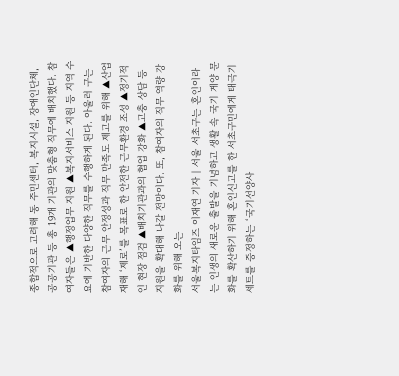종합적으로 고려해 동 주민센터, 복지시설, 장애인단체, 공공기관 등 총 19개 기관의 맞춤형 직무에 배치했다. 참여자들은 ▲행정업무 지원 ▲복지서비스 지원 등 지역 수요에 기반한 다양한 직무를 수행하게 된다. 아울러 구는 참여자의 근무 안정성과 직무 만족도 제고를 위해 ▲산업재해 ‘제로’를 목표로 한 안전한 근무환경 조성 ▲정기적인 현장 점검 ▲배치기관과의 협업 강화 ▲고충 상담 등 지원을 확대해 나갈 전망이다. 또, 참여자의 직무 역량 강화를 위해 오는
서울복지타임즈 이재연 기자 | 서울 서초구는 혼인이라는 인생의 새로운 출발을 기념하고 생활 속 국기 게양 문화를 확산하기 위해 혼인신고를 한 서초구민에게 태극기 세트를 증정하는 ‘국기선양사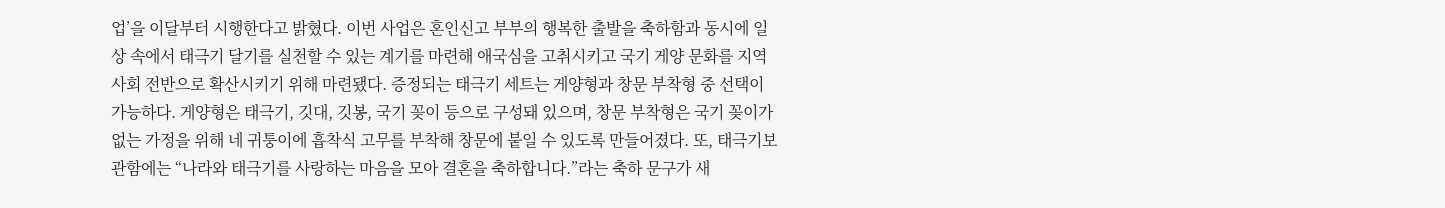업’을 이달부터 시행한다고 밝혔다. 이번 사업은 혼인신고 부부의 행복한 출발을 축하함과 동시에 일상 속에서 태극기 달기를 실천할 수 있는 계기를 마련해 애국심을 고취시키고 국기 게양 문화를 지역사회 전반으로 확산시키기 위해 마련됐다. 증정되는 태극기 세트는 게양형과 창문 부착형 중 선택이 가능하다. 게양형은 태극기, 깃대, 깃봉, 국기 꽂이 등으로 구성돼 있으며, 창문 부착형은 국기 꽂이가 없는 가정을 위해 네 귀퉁이에 흡착식 고무를 부착해 창문에 붙일 수 있도록 만들어졌다. 또, 태극기보관함에는 “나라와 태극기를 사랑하는 마음을 모아 결혼을 축하합니다.”라는 축하 문구가 새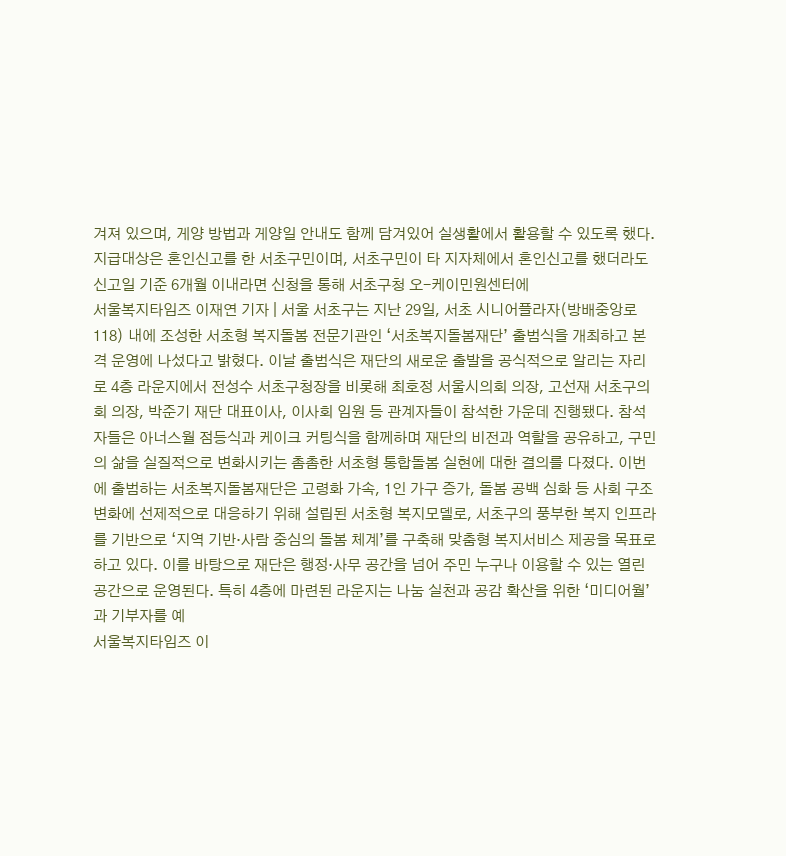겨져 있으며, 게양 방법과 게양일 안내도 함께 담겨있어 실생활에서 활용할 수 있도록 했다. 지급대상은 혼인신고를 한 서초구민이며, 서초구민이 타 지자체에서 혼인신고를 했더라도 신고일 기준 6개월 이내라면 신청을 통해 서초구청 오-케이민원센터에
서울복지타임즈 이재연 기자 | 서울 서초구는 지난 29일, 서초 시니어플라자(방배중앙로 118) 내에 조성한 서초형 복지돌봄 전문기관인 ‘서초복지돌봄재단’ 출범식을 개최하고 본격 운영에 나섰다고 밝혔다. 이날 출범식은 재단의 새로운 출발을 공식적으로 알리는 자리로 4층 라운지에서 전성수 서초구청장을 비롯해 최호정 서울시의회 의장, 고선재 서초구의회 의장, 박준기 재단 대표이사, 이사회 임원 등 관계자들이 참석한 가운데 진행됐다. 참석자들은 아너스월 점등식과 케이크 커팅식을 함께하며 재단의 비전과 역할을 공유하고, 구민의 삶을 실질적으로 변화시키는 촘촘한 서초형 통합돌봄 실현에 대한 결의를 다졌다. 이번에 출범하는 서초복지돌봄재단은 고령화 가속, 1인 가구 증가, 돌봄 공백 심화 등 사회 구조 변화에 선제적으로 대응하기 위해 설립된 서초형 복지모델로, 서초구의 풍부한 복지 인프라를 기반으로 ‘지역 기반·사람 중심의 돌봄 체계’를 구축해 맞춤형 복지서비스 제공을 목표로 하고 있다. 이를 바탕으로 재단은 행정·사무 공간을 넘어 주민 누구나 이용할 수 있는 열린 공간으로 운영된다. 특히 4층에 마련된 라운지는 나눔 실천과 공감 확산을 위한 ‘미디어월’과 기부자를 예
서울복지타임즈 이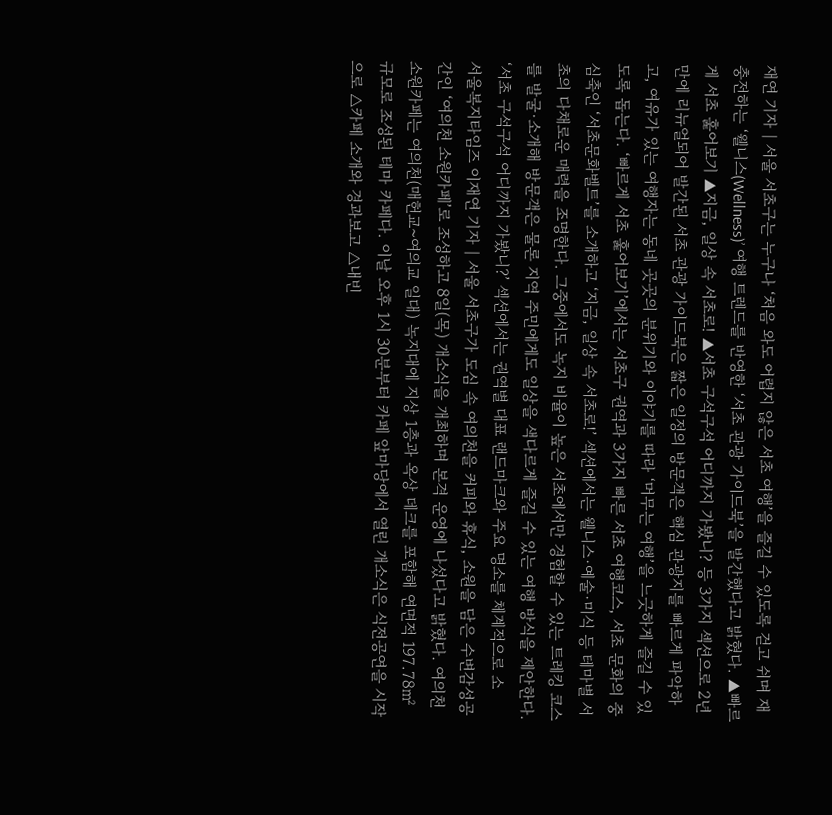재연 기자 | 서울 서초구는 누구나 ‘처음 와도 어렵지 않은 서초 여행’을 즐길 수 있도록 걷고 쉬며 재충전하는 ‘웰니스(Wellness)’ 여행 트렌드를 반영한 ‘서초 관광 가이드북’을 발간했다고 밝혔다. ▲빠르게 서초 훑어보기 ▲지금, 일상 속 서초로! ▲서초 구석구석 어디까지 가봤니? 등 3가지 섹션으로 2년 만에 리뉴얼되어 발간된 서초 관광 가이드북은 짧은 일정의 방문객은 핵심 관광지를 빠르게 파악하고, 여유가 있는 여행자는 동네 곳곳의 분위기와 이야기를 따라 ‘머무는 여행’을 느긋하게 즐길 수 있도록 돕는다. ‘빠르게 서초 훑어보기’에서는 서초구 권역과 3가지 빠른 서초 여행코스, 서초 문화의 중심축인 ‘서초문화벨트’를 소개하고 ‘지금, 일상 속 서초로!’ 섹션에서는 웰니스·예술·미식 등 테마별 서초의 다채로운 매력을 조명한다. 그중에서도 녹지 비율이 높은 서초에서만 경험할 수 있는 트레킹 코스를 발굴·소개해 방문객은 물론 지역 주민에게도 일상을 색다르게 즐길 수 있는 여행 방식을 제안한다. ‘서초 구석구석 어디까지 가봤니?’ 섹션에서는 권역별 대표 랜드마크와 주요 명소를 체계적으로 소
서울복지타임즈 이재연 기자 | 서울 서초구가 도심 속 여의천을 커피와 휴식, 소원을 담은 수변감성공간인 ‘여의천 소원카페’로 조성하고 8일(목) 개소식을 개최하며 본격 운영에 나섰다고 밝혔다. 여의천 소원카페는 여의천(매헌교~여의교 일대) 녹지대에 지상 1층과 옥상 데크를 포함해 연면적 197.78㎡ 규모로 조성된 테마 카페다. 이날 오후 1시 30분부터 카페 앞마당에서 열린 개소식은 식전공연을 시작으로 △카페 소개와 경과보고 △내빈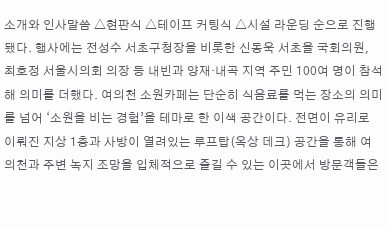소개와 인사말씀 △현판식 △테이프 커팅식 △시설 라운딩 순으로 진행됐다. 행사에는 전성수 서초구청장을 비롯한 신동욱 서초을 국회의원, 최호정 서울시의회 의장 등 내빈과 양재·내곡 지역 주민 100여 명이 참석해 의미를 더했다. 여의천 소원카페는 단순히 식음료를 먹는 장소의 의미를 넘어 ‘소원을 비는 경험’을 테마로 한 이색 공간이다. 전면이 유리로 이뤄진 지상 1층과 사방이 열려있는 루프탑(옥상 데크) 공간을 통해 여의천과 주변 녹지 조망을 입체적으로 즐길 수 있는 이곳에서 방문객들은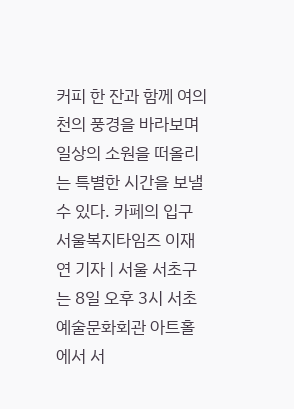커피 한 잔과 함께 여의천의 풍경을 바라보며 일상의 소원을 떠올리는 특별한 시간을 보낼 수 있다. 카페의 입구
서울복지타임즈 이재연 기자 | 서울 서초구는 8일 오후 3시 서초예술문화회관 아트홀에서 서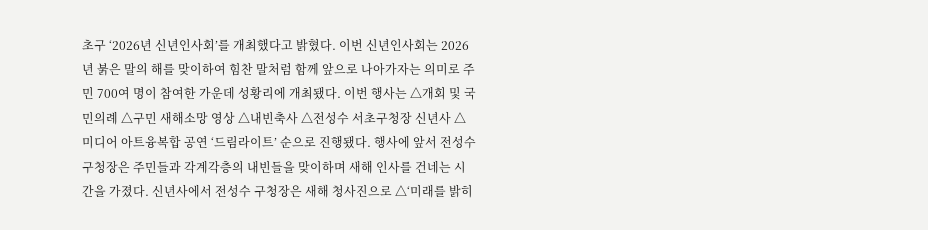초구 ‘2026년 신년인사회’를 개최했다고 밝혔다. 이번 신년인사회는 2026년 붉은 말의 해를 맞이하여 힘찬 말처럼 함께 앞으로 나아가자는 의미로 주민 700여 명이 참여한 가운데 성황리에 개최됐다. 이번 행사는 △개회 및 국민의례 △구민 새해소망 영상 △내빈축사 △전성수 서초구청장 신년사 △미디어 아트융복합 공연 ‘드림라이트’ 순으로 진행됐다. 행사에 앞서 전성수 구청장은 주민들과 각계각층의 내빈들을 맞이하며 새해 인사를 건네는 시간을 가졌다. 신년사에서 전성수 구청장은 새해 청사진으로 △‘미래를 밝히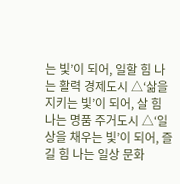는 빛’이 되어, 일할 힘 나는 활력 경제도시 △‘삶을 지키는 빛’이 되어, 살 힘 나는 명품 주거도시 △‘일상을 채우는 빛’이 되어, 즐길 힘 나는 일상 문화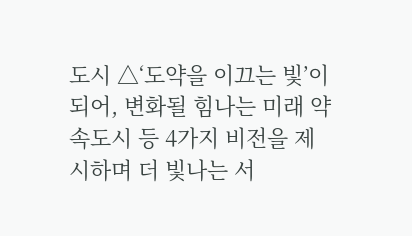도시 △‘도약을 이끄는 빛’이 되어, 변화될 힘나는 미래 약속도시 등 4가지 비전을 제시하며 더 빛나는 서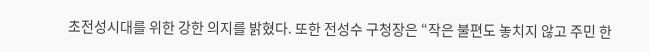초전성시대를 위한 강한 의지를 밝혔다. 또한 전성수 구청장은 “작은 불편도 놓치지 않고 주민 한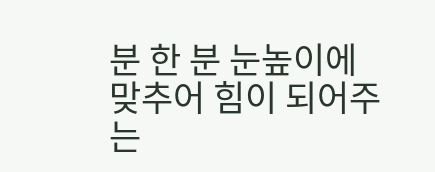분 한 분 눈높이에 맞추어 힘이 되어주는